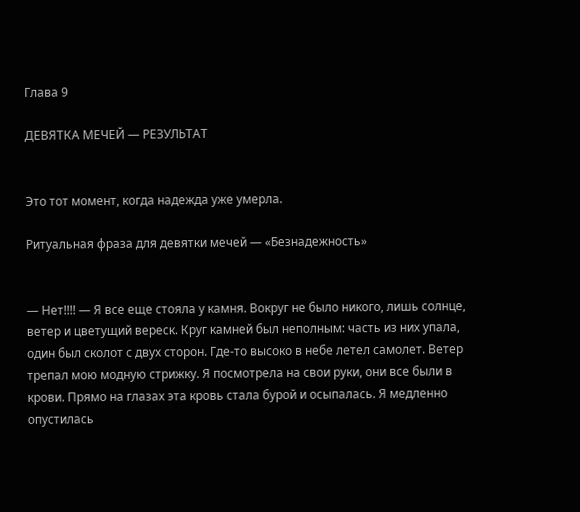Глава 9

ДЕВЯТКА МЕЧЕЙ — РЕЗУЛЬТАТ


Это тот момент, когда надежда уже умерла.

Ритуальная фраза для девятки мечей — «Безнадежность»


— Нет!!!! — Я все еще стояла у камня. Вокруг не было никого, лишь солнце, ветер и цветущий вереск. Круг камней был неполным: часть из них упала, один был сколот с двух сторон. Где-то высоко в небе летел самолет. Ветер трепал мою модную стрижку. Я посмотрела на свои руки, они все были в крови. Прямо на глазах эта кровь стала бурой и осыпалась. Я медленно опустилась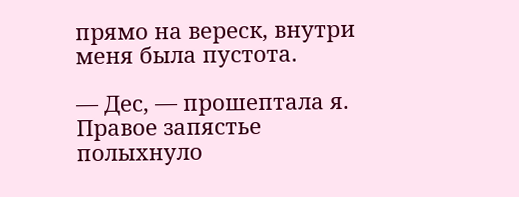прямо на вереск, внутри меня была пустота.

— Дес, — прошептала я. Правое запястье полыхнуло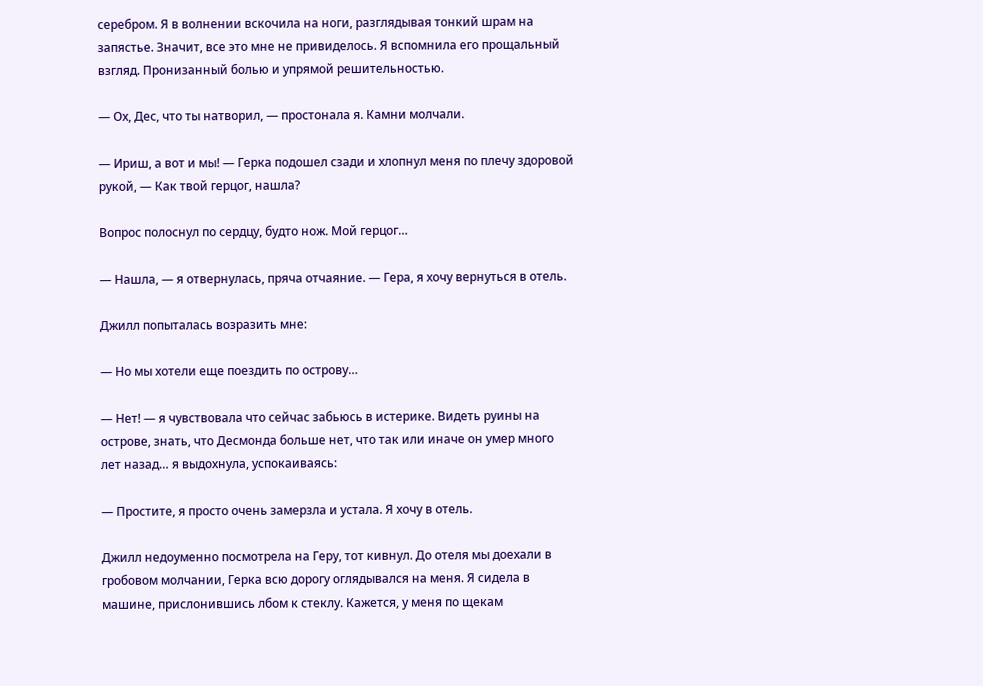серебром. Я в волнении вскочила на ноги, разглядывая тонкий шрам на запястье. Значит, все это мне не привиделось. Я вспомнила его прощальный взгляд. Пронизанный болью и упрямой решительностью.

— Ох, Дес, что ты натворил, — простонала я. Камни молчали.

— Ириш, а вот и мы! — Герка подошел сзади и хлопнул меня по плечу здоровой рукой, — Как твой герцог, нашла?

Вопрос полоснул по сердцу, будто нож. Мой герцог…

— Нашла, — я отвернулась, пряча отчаяние. — Гера, я хочу вернуться в отель.

Джилл попыталась возразить мне:

— Но мы хотели еще поездить по острову…

— Нет! — я чувствовала что сейчас забьюсь в истерике. Видеть руины на острове, знать, что Десмонда больше нет, что так или иначе он умер много лет назад… я выдохнула, успокаиваясь:

— Простите, я просто очень замерзла и устала. Я хочу в отель.

Джилл недоуменно посмотрела на Геру, тот кивнул. До отеля мы доехали в гробовом молчании, Герка всю дорогу оглядывался на меня. Я сидела в машине, прислонившись лбом к стеклу. Кажется, у меня по щекам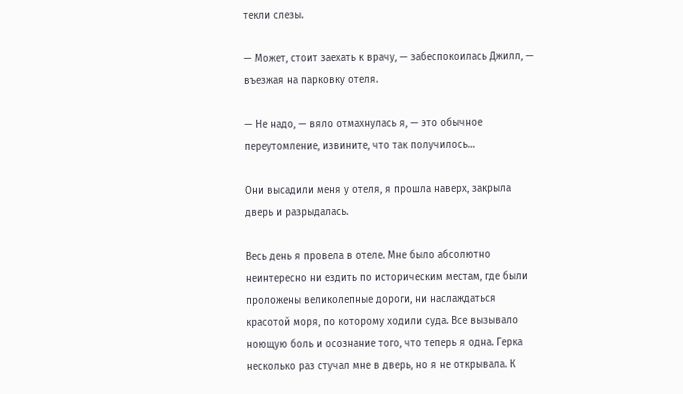текли слезы.

— Может, стоит заехать к врачу, — забеспокоилась Джилл, — въезжая на парковку отеля.

— Не надо, — вяло отмахнулась я, — это обычное переутомление, извините, что так получилось…

Они высадили меня у отеля, я прошла наверх, закрыла дверь и разрыдалась.

Весь день я провела в отеле. Мне было абсолютно неинтересно ни ездить по историческим местам, где были проложены великолепные дороги, ни наслаждаться красотой моря, по которому ходили суда. Все вызывало ноющую боль и осознание того, что теперь я одна. Герка несколько раз стучал мне в дверь, но я не открывала. К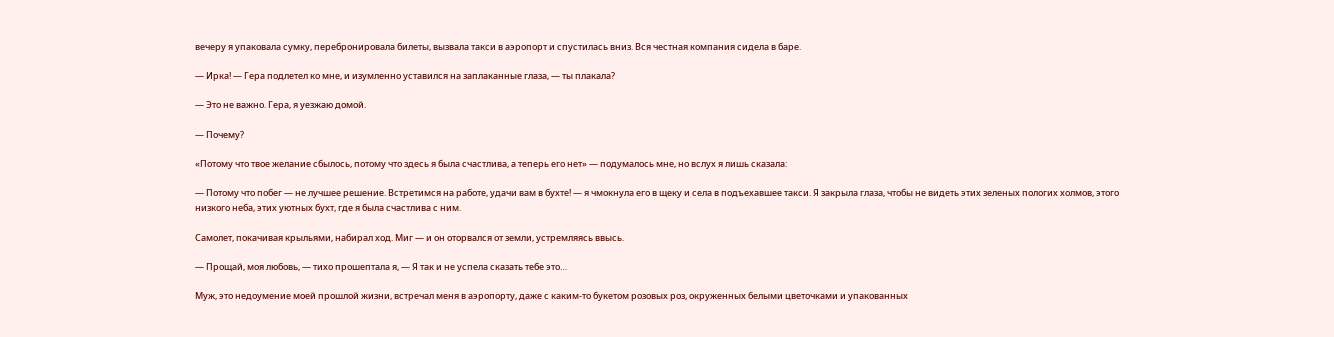вечеру я упаковала сумку, перебронировала билеты, вызвала такси в аэропорт и спустилась вниз. Вся честная компания сидела в баре.

— Ирка! — Гера подлетел ко мне, и изумленно уставился на заплаканные глаза, — ты плакала?

— Это не важно. Гера, я уезжаю домой.

— Почему?

«Потому что твое желание сбылось, потому что здесь я была счастлива, а теперь его нет» — подумалось мне, но вслух я лишь сказала:

— Потому что побег — не лучшее решение. Встретимся на работе, удачи вам в бухте! — я чмокнула его в щеку и села в подъехавшее такси. Я закрыла глаза, чтобы не видеть этих зеленых пологих холмов, этого низкого неба, этих уютных бухт, где я была счастлива с ним.

Самолет, покачивая крыльями, набирал ход. Миг — и он оторвался от земли, устремляясь ввысь.

— Прощай, моя любовь, — тихо прошептала я, — Я так и не успела сказать тебе это…

Муж, это недоумение моей прошлой жизни, встречал меня в аэропорту, даже с каким-то букетом розовых роз, окруженных белыми цветочками и упакованных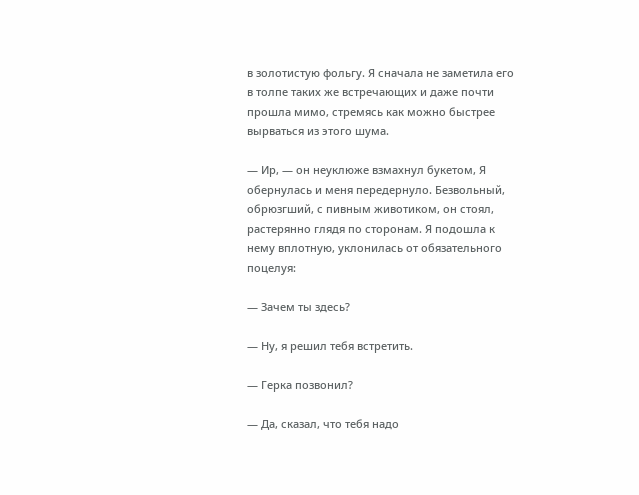в золотистую фольгу. Я сначала не заметила его в толпе таких же встречающих и даже почти прошла мимо, стремясь как можно быстрее вырваться из этого шума.

— Ир, — он неуклюже взмахнул букетом, Я обернулась и меня передернуло. Безвольный, обрюзгший, с пивным животиком, он стоял, растерянно глядя по сторонам. Я подошла к нему вплотную, уклонилась от обязательного поцелуя:

— Зачем ты здесь?

— Ну, я решил тебя встретить.

— Герка позвонил?

— Да, сказал, что тебя надо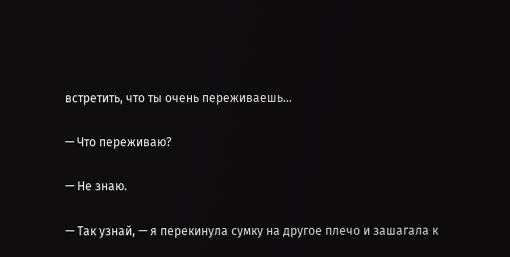встретить, что ты очень переживаешь…

— Что переживаю?

— Не знаю.

— Так узнай, — я перекинула сумку на другое плечо и зашагала к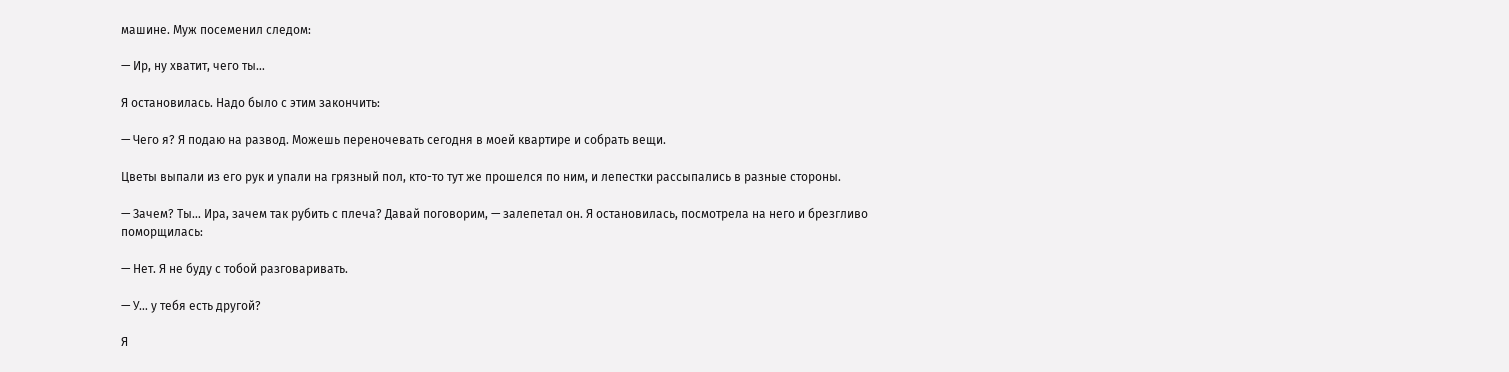машине. Муж посеменил следом:

— Ир, ну хватит, чего ты…

Я остановилась. Надо было с этим закончить:

— Чего я? Я подаю на развод. Можешь переночевать сегодня в моей квартире и собрать вещи.

Цветы выпали из его рук и упали на грязный пол, кто-то тут же прошелся по ним, и лепестки рассыпались в разные стороны.

— Зачем? Ты… Ира, зачем так рубить с плеча? Давай поговорим, — залепетал он. Я остановилась, посмотрела на него и брезгливо поморщилась:

— Нет. Я не буду с тобой разговаривать.

— У… у тебя есть другой?

Я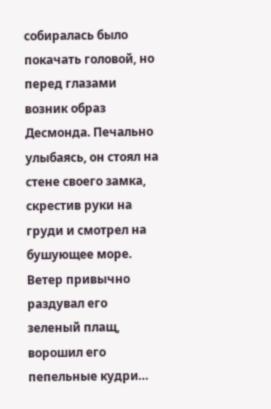собиралась было покачать головой, но перед глазами возник образ Десмонда. Печально улыбаясь, он стоял на стене своего замка, скрестив руки на груди и смотрел на бушующее море. Ветер привычно раздувал его зеленый плащ, ворошил его пепельные кудри…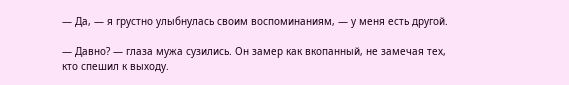— Да, — я грустно улыбнулась своим воспоминаниям, — у меня есть другой.

— Давно? — глаза мужа сузились. Он замер как вкопанный, не замечая тех, кто спешил к выходу.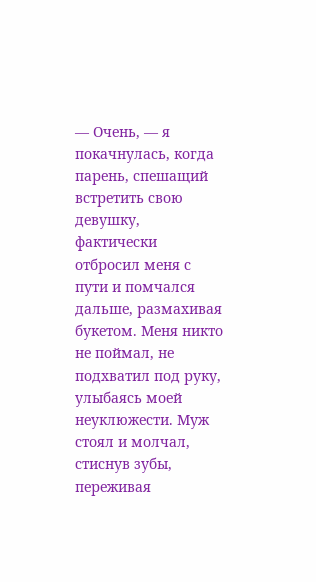— Очень, — я покачнулась, когда парень, спешащий встретить свою девушку, фактически отбросил меня с пути и помчался дальше, размахивая букетом. Меня никто не поймал, не подхватил под руку, улыбаясь моей неуклюжести. Муж стоял и молчал, стиснув зубы, переживая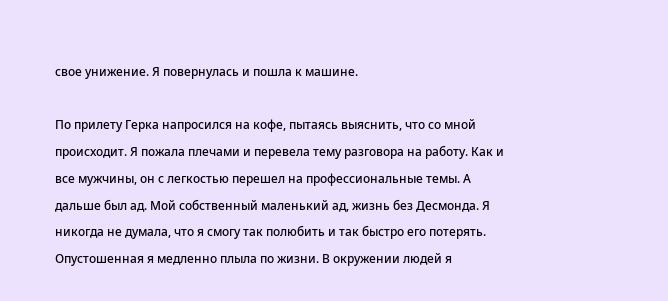свое унижение. Я повернулась и пошла к машине.

По прилету Герка напросился на кофе, пытаясь выяснить, что со мной происходит. Я пожала плечами и перевела тему разговора на работу. Как и все мужчины, он с легкостью перешел на профессиональные темы. А дальше был ад. Мой собственный маленький ад, жизнь без Десмонда. Я никогда не думала, что я смогу так полюбить и так быстро его потерять. Опустошенная я медленно плыла по жизни. В окружении людей я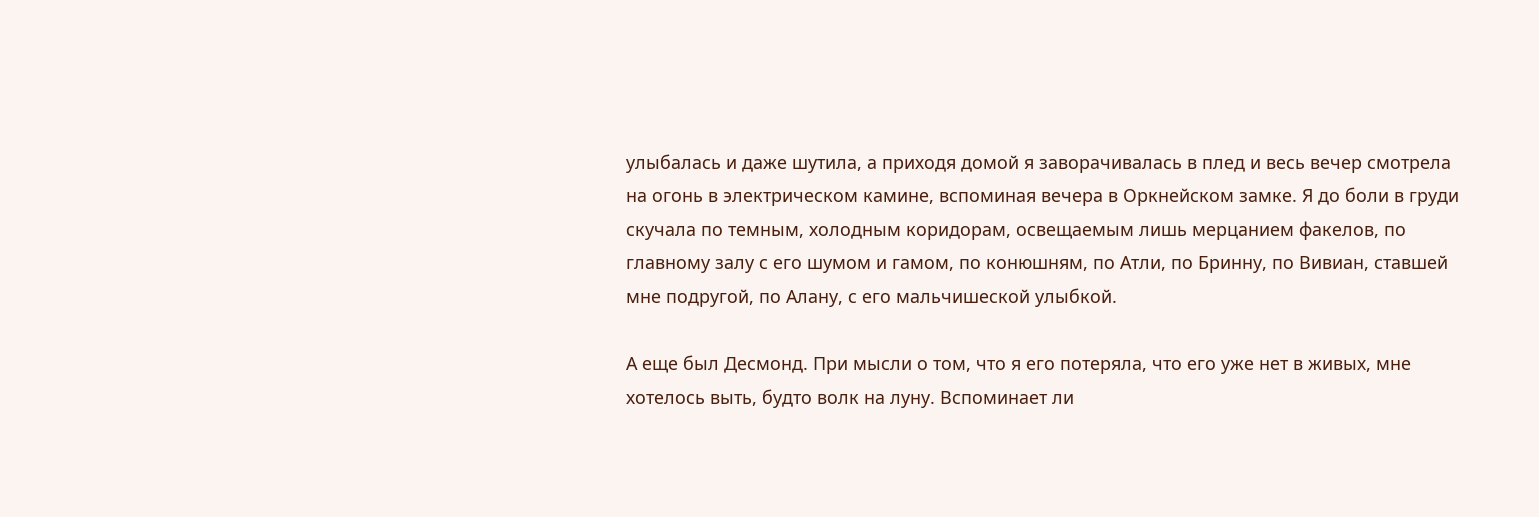улыбалась и даже шутила, а приходя домой я заворачивалась в плед и весь вечер смотрела на огонь в электрическом камине, вспоминая вечера в Оркнейском замке. Я до боли в груди скучала по темным, холодным коридорам, освещаемым лишь мерцанием факелов, по главному залу с его шумом и гамом, по конюшням, по Атли, по Бринну, по Вивиан, ставшей мне подругой, по Алану, с его мальчишеской улыбкой.

А еще был Десмонд. При мысли о том, что я его потеряла, что его уже нет в живых, мне хотелось выть, будто волк на луну. Вспоминает ли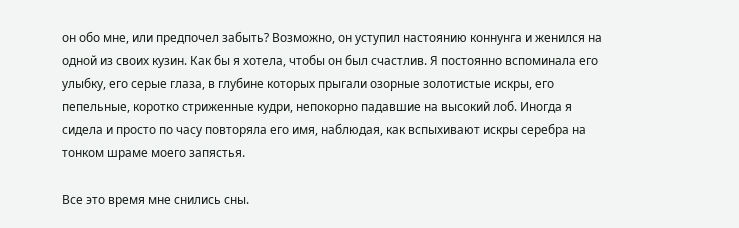он обо мне, или предпочел забыть? Возможно, он уступил настоянию коннунга и женился на одной из своих кузин. Как бы я хотела, чтобы он был счастлив. Я постоянно вспоминала его улыбку, его серые глаза, в глубине которых прыгали озорные золотистые искры, его пепельные, коротко стриженные кудри, непокорно падавшие на высокий лоб. Иногда я сидела и просто по часу повторяла его имя, наблюдая, как вспыхивают искры серебра на тонком шраме моего запястья.

Все это время мне снились сны.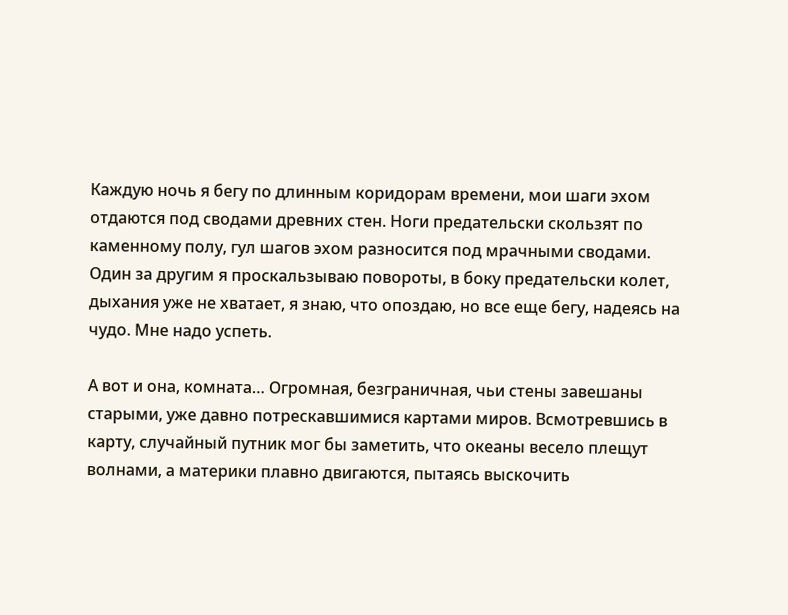Каждую ночь я бегу по длинным коридорам времени, мои шаги эхом отдаются под сводами древних стен. Ноги предательски скользят по каменному полу, гул шагов эхом разносится под мрачными сводами. Один за другим я проскальзываю повороты, в боку предательски колет, дыхания уже не хватает, я знаю, что опоздаю, но все еще бегу, надеясь на чудо. Мне надо успеть.

А вот и она, комната… Огромная, безграничная, чьи стены завешаны старыми, уже давно потрескавшимися картами миров. Всмотревшись в карту, случайный путник мог бы заметить, что океаны весело плещут волнами, а материки плавно двигаются, пытаясь выскочить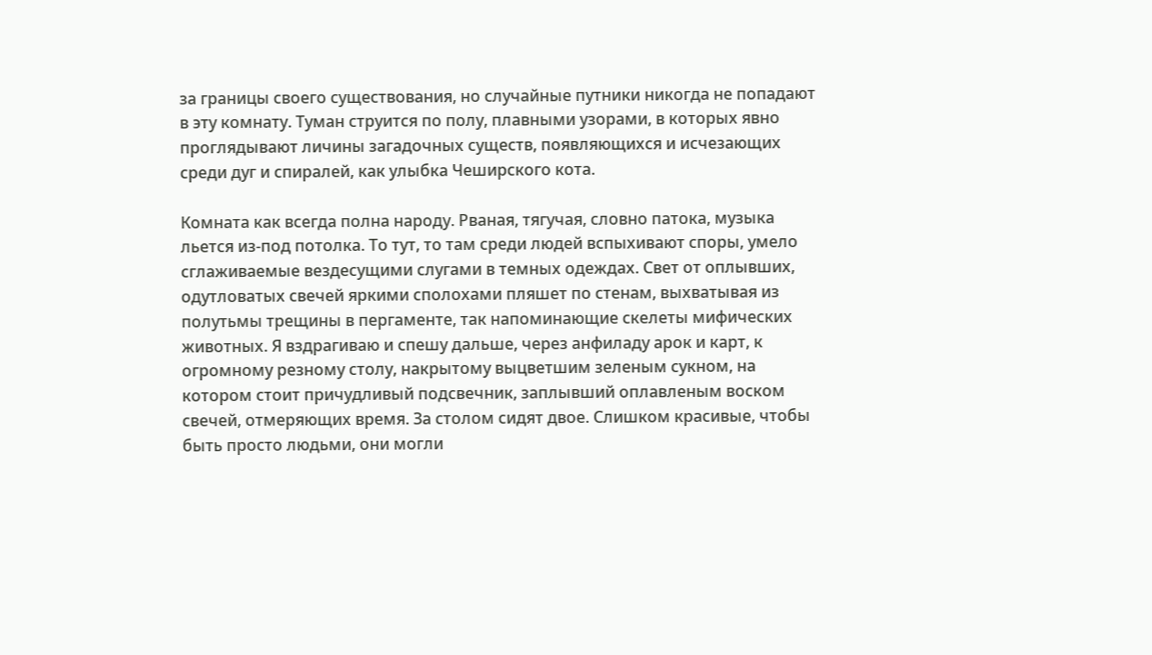за границы своего существования, но случайные путники никогда не попадают в эту комнату. Туман струится по полу, плавными узорами, в которых явно проглядывают личины загадочных существ, появляющихся и исчезающих среди дуг и спиралей, как улыбка Чеширского кота.

Комната как всегда полна народу. Рваная, тягучая, словно патока, музыка льется из-под потолка. То тут, то там среди людей вспыхивают споры, умело сглаживаемые вездесущими слугами в темных одеждах. Свет от оплывших, одутловатых свечей яркими сполохами пляшет по стенам, выхватывая из полутьмы трещины в пергаменте, так напоминающие скелеты мифических животных. Я вздрагиваю и спешу дальше, через анфиладу арок и карт, к огромному резному столу, накрытому выцветшим зеленым сукном, на котором стоит причудливый подсвечник, заплывший оплавленым воском свечей, отмеряющих время. За столом сидят двое. Слишком красивые, чтобы быть просто людьми, они могли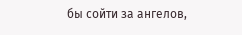бы сойти за ангелов,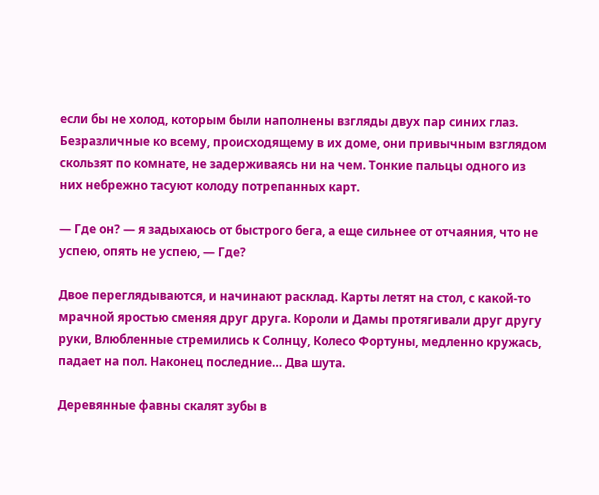если бы не холод, которым были наполнены взгляды двух пар синих глаз. Безразличные ко всему, происходящему в их доме, они привычным взглядом скользят по комнате, не задерживаясь ни на чем. Тонкие пальцы одного из них небрежно тасуют колоду потрепанных карт.

— Где он? — я задыхаюсь от быстрого бега, а еще сильнее от отчаяния, что не успею, опять не успею, — Где?

Двое переглядываются, и начинают расклад. Карты летят на стол, с какой-то мрачной яростью сменяя друг друга. Короли и Дамы протягивали друг другу руки, Влюбленные стремились к Солнцу, Колесо Фортуны, медленно кружась, падает на пол. Наконец последние… Два шута.

Деревянные фавны скалят зубы в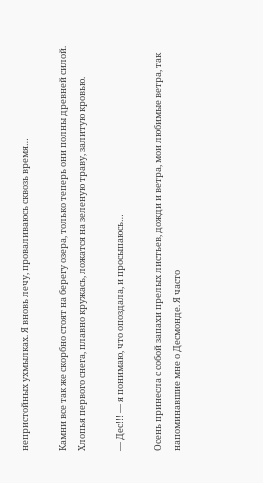непристойных ухмылках. Я вновь лечу, проваливаюсь сквозь время…

Камни все так же скорбно стоят на берегу озера, только теперь они полны древней силой. Хлопья первого снега, плавно кружась, ложатся на зеленую траву, залитую кровью.

— Дес!!! — я понимаю, что опоздала, и просыпаюсь…

Осень принесла с собой запахи прелых листьев, дожди и ветра, мои любимые ветра, так напоминавшие мне о Десмонде. Я часто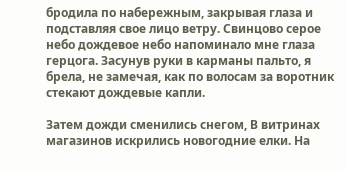бродила по набережным, закрывая глаза и подставляя свое лицо ветру. Свинцово серое небо дождевое небо напоминало мне глаза герцога. Засунув руки в карманы пальто, я брела, не замечая, как по волосам за воротник стекают дождевые капли.

Затем дожди сменились снегом, В витринах магазинов искрились новогодние елки. На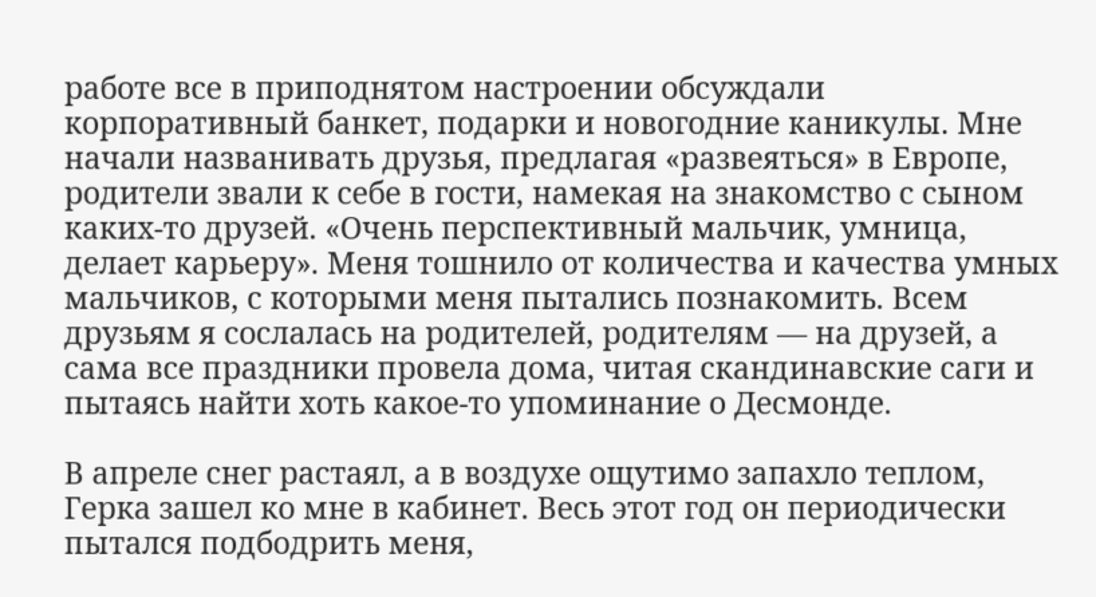работе все в приподнятом настроении обсуждали корпоративный банкет, подарки и новогодние каникулы. Мне начали названивать друзья, предлагая «развеяться» в Европе, родители звали к себе в гости, намекая на знакомство с сыном каких-то друзей. «Очень перспективный мальчик, умница, делает карьеру». Меня тошнило от количества и качества умных мальчиков, с которыми меня пытались познакомить. Всем друзьям я сослалась на родителей, родителям — на друзей, а сама все праздники провела дома, читая скандинавские саги и пытаясь найти хоть какое-то упоминание о Десмонде.

В апреле снег растаял, а в воздухе ощутимо запахло теплом, Герка зашел ко мне в кабинет. Весь этот год он периодически пытался подбодрить меня,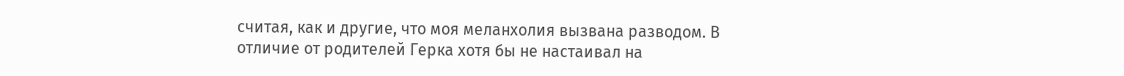считая, как и другие, что моя меланхолия вызвана разводом. В отличие от родителей Герка хотя бы не настаивал на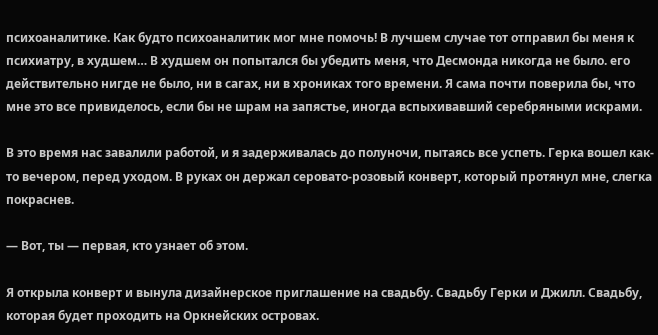психоаналитике. Как будто психоаналитик мог мне помочь! В лучшем случае тот отправил бы меня к психиатру, в худшем… В худшем он попытался бы убедить меня, что Десмонда никогда не было. его действительно нигде не было, ни в сагах, ни в хрониках того времени. Я сама почти поверила бы, что мне это все привиделось, если бы не шрам на запястье, иногда вспыхивавший серебряными искрами.

В это время нас завалили работой, и я задерживалась до полуночи, пытаясь все успеть. Герка вошел как-то вечером, перед уходом. В руках он держал серовато-розовый конверт, который протянул мне, слегка покраснев.

— Вот, ты — первая, кто узнает об этом.

Я открыла конверт и вынула дизайнерское приглашение на свадьбу. Свадьбу Герки и Джилл. Свадьбу, которая будет проходить на Оркнейских островах.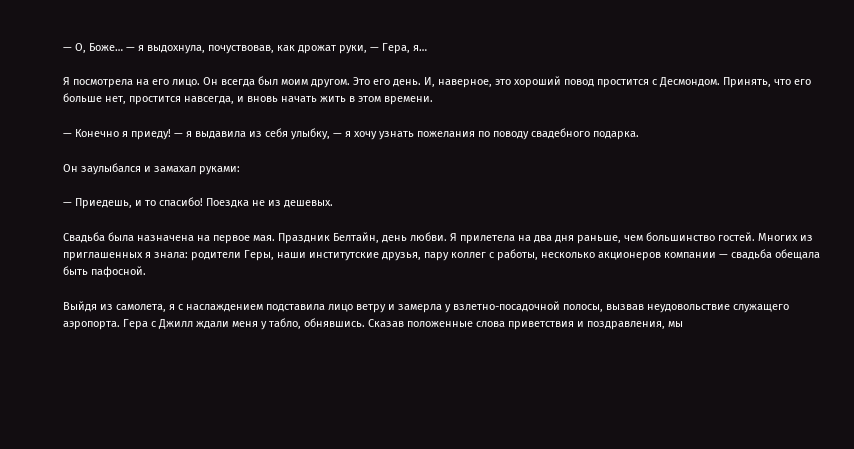— О, Боже… — я выдохнула, почуствовав, как дрожат руки, — Гера, я…

Я посмотрела на его лицо. Он всегда был моим другом. Это его день. И, наверное, это хороший повод простится с Десмондом. Принять, что его больше нет, простится навсегда, и вновь начать жить в этом времени.

— Конечно я приеду! — я выдавила из себя улыбку, — я хочу узнать пожелания по поводу свадебного подарка.

Он заулыбался и замахал руками:

— Приедешь, и то спасибо! Поездка не из дешевых.

Свадьба была назначена на первое мая. Праздник Белтайн, день любви. Я прилетела на два дня раньше, чем большинство гостей. Многих из приглашенных я знала: родители Геры, наши институтские друзья, пару коллег с работы, несколько акционеров компании — свадьба обещала быть пафосной.

Выйдя из самолета, я с наслаждением подставила лицо ветру и замерла у взлетно-посадочной полосы, вызвав неудовольствие служащего аэропорта. Гера с Джилл ждали меня у табло, обнявшись. Сказав положенные слова приветствия и поздравления, мы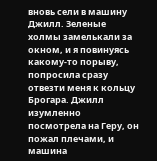вновь сели в машину Джилл. Зеленые холмы замелькали за окном, и я повинуясь какому-то порыву, попросила сразу отвезти меня к кольцу Брогара. Джилл изумленно посмотрела на Геру, он пожал плечами, и машина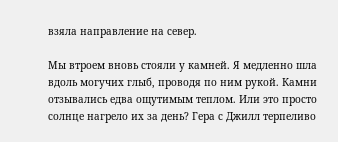взяла направление на север.

Мы втроем вновь стояли у камней. Я медленно шла вдоль могучих глыб, проводя по ним рукой. Камни отзывались едва ощутимым теплом. Или это просто солнце нагрело их за день? Гера с Джилл терпеливо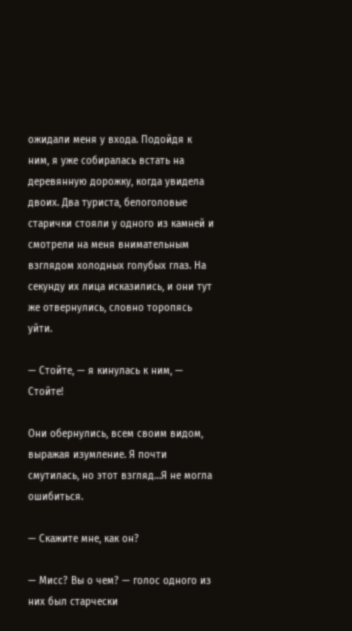ожидали меня у входа. Подойдя к ним, я уже собиралась встать на деревянную дорожку, когда увидела двоих. Два туриста, белоголовые старички стояли у одного из камней и смотрели на меня внимательным взглядом холодных голубых глаз. На секунду их лица исказились, и они тут же отвернулись, словно торопясь уйти.

— Стойте, — я кинулась к ним, — Стойте!

Они обернулись, всем своим видом, выражая изумление. Я почти смутилась, но этот взгляд…Я не могла ошибиться.

— Скажите мне, как он?

— Мисс? Вы о чем? — голос одного из них был старчески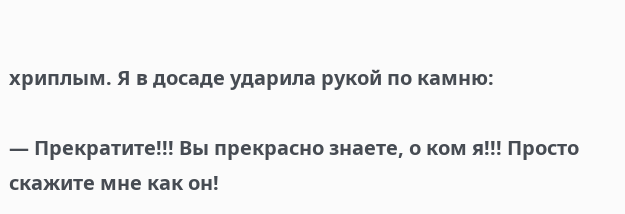хриплым. Я в досаде ударила рукой по камню:

— Прекратите!!! Вы прекрасно знаете, о ком я!!! Просто скажите мне как он!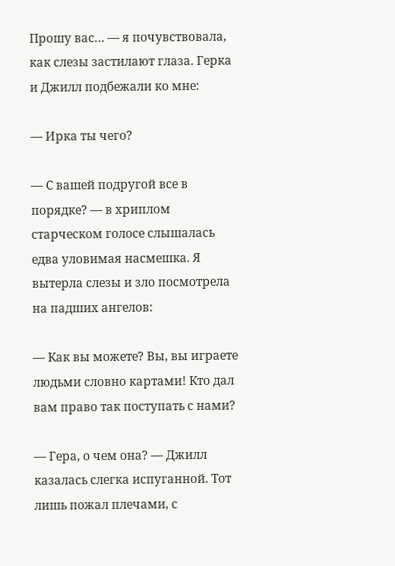Прошу вас… — я почувствовала, как слезы застилают глаза. Герка и Джилл подбежали ко мне:

— Ирка ты чего?

— С вашей подругой все в порядке? — в хриплом старческом голосе слышалась едва уловимая насмешка. Я вытерла слезы и зло посмотрела на падших ангелов:

— Как вы можете? Вы, вы играете людьми словно картами! Кто дал вам право так поступать с нами?

— Гера, о чем она? — Джилл казалась слегка испуганной. Тот лишь пожал плечами, с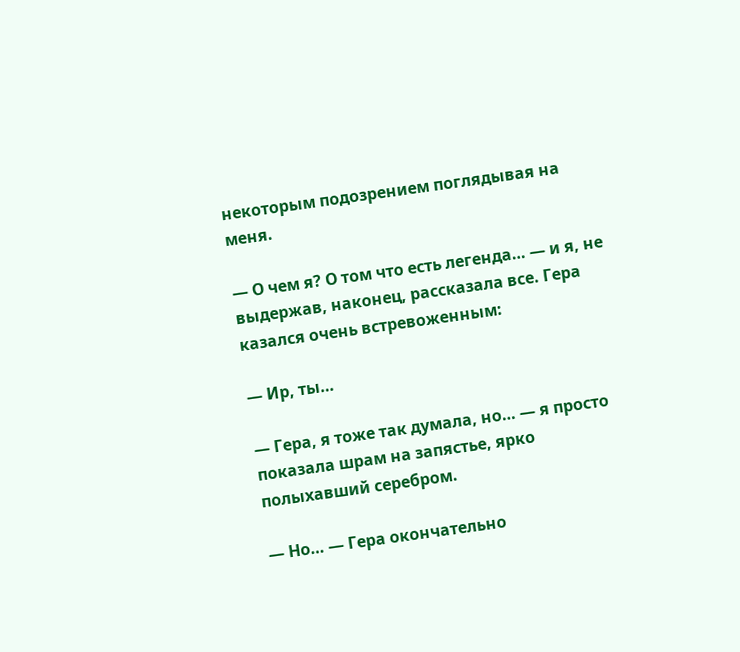некоторым подозрением поглядывая на меня.

— О чем я? О том что есть легенда… — и я, не выдержав, наконец, рассказала все. Гера казался очень встревоженным:

— Ир, ты…

— Гера, я тоже так думала, но… — я просто показала шрам на запястье, ярко полыхавший серебром.

— Но… — Гера окончательно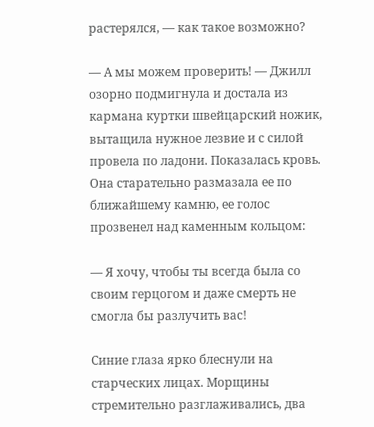растерялся, — как такое возможно?

— А мы можем проверить! — Джилл озорно подмигнула и достала из кармана куртки швейцарский ножик, вытащила нужное лезвие и с силой провела по ладони. Показалась кровь. Она старательно размазала ее по ближайшему камню, ее голос прозвенел над каменным кольцом:

— Я хочу, чтобы ты всегда была со своим герцогом и даже смерть не смогла бы разлучить вас!

Синие глаза ярко блеснули на старческих лицах. Морщины стремительно разглаживались, два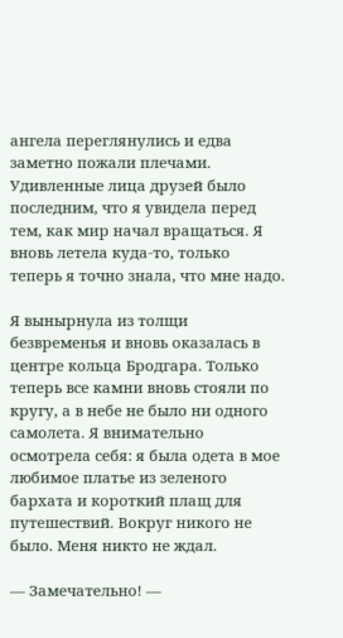ангела переглянулись и едва заметно пожали плечами. Удивленные лица друзей было последним, что я увидела перед тем, как мир начал вращаться. Я вновь летела куда-то, только теперь я точно знала, что мне надо.

Я вынырнула из толщи безвременья и вновь оказалась в центре кольца Бродгара. Только теперь все камни вновь стояли по кругу, а в небе не было ни одного самолета. Я внимательно осмотрела себя: я была одета в мое любимое платье из зеленого бархата и короткий плащ для путешествий. Вокруг никого не было. Меня никто не ждал.

— Замечательно! —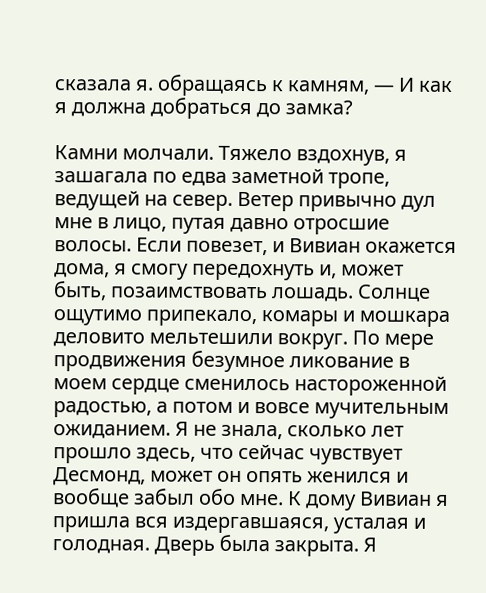сказала я. обращаясь к камням, — И как я должна добраться до замка?

Камни молчали. Тяжело вздохнув, я зашагала по едва заметной тропе, ведущей на север. Ветер привычно дул мне в лицо, путая давно отросшие волосы. Если повезет, и Вивиан окажется дома, я смогу передохнуть и, может быть, позаимствовать лошадь. Солнце ощутимо припекало, комары и мошкара деловито мельтешили вокруг. По мере продвижения безумное ликование в моем сердце сменилось настороженной радостью, а потом и вовсе мучительным ожиданием. Я не знала, сколько лет прошло здесь, что сейчас чувствует Десмонд, может он опять женился и вообще забыл обо мне. К дому Вивиан я пришла вся издергавшаяся, усталая и голодная. Дверь была закрыта. Я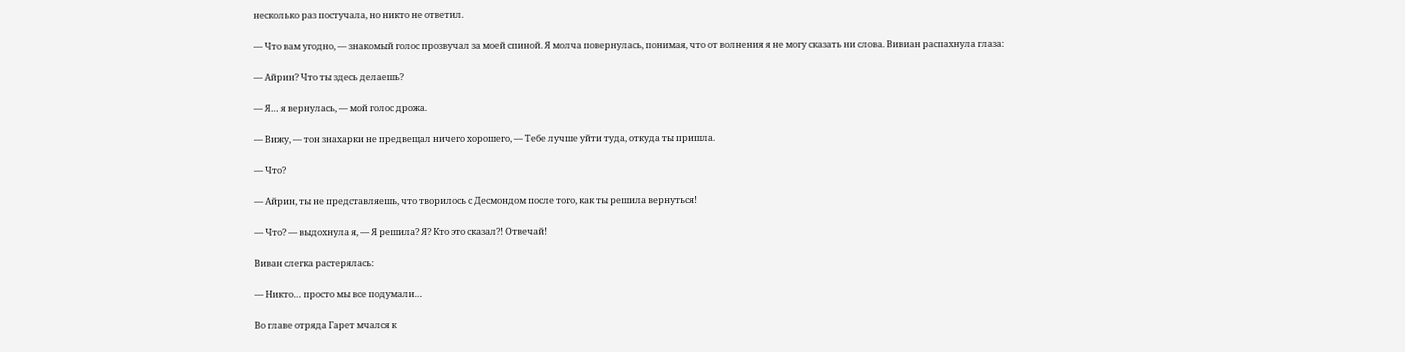несколько раз постучала, но никто не ответил.

— Что вам угодно, — знакомый голос прозвучал за моей спиной. Я молча повернулась, понимая, что от волнения я не могу сказать ни слова. Вивиан распахнула глаза:

— Айрин? Что ты здесь делаешь?

— Я… я вернулась, — мой голос дрожа.

— Вижу, — тон знахарки не предвещал ничего хорошего, — Тебе лучше уйти туда, откуда ты пришла.

— Что?

— Айрин, ты не представляешь, что творилось с Десмондом после того, как ты решила вернуться!

— Что? — выдохнула я, — Я решила? Я? Кто это сказал?! Отвечай!

Виван слегка растерялась:

— Никто… просто мы все подумали…

Во главе отряда Гарет мчался к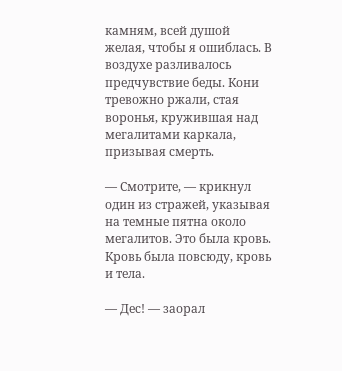камням, всей душой желая, чтобы я ошиблась. В воздухе разливалось предчувствие беды. Кони тревожно ржали, стая воронья, кружившая над мегалитами каркала, призывая смерть.

— Смотрите, — крикнул один из стражей, указывая на темные пятна около мегалитов. Это была кровь. Кровь была повсюду, кровь и тела.

— Дес! — заорал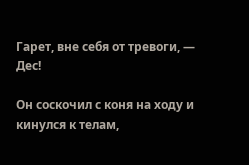Гарет, вне себя от тревоги, — Дес!

Он соскочил с коня на ходу и кинулся к телам,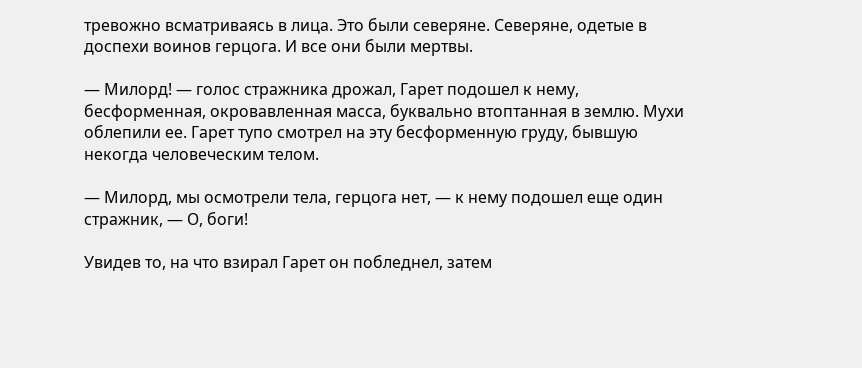тревожно всматриваясь в лица. Это были северяне. Северяне, одетые в доспехи воинов герцога. И все они были мертвы.

— Милорд! — голос стражника дрожал, Гарет подошел к нему, бесформенная, окровавленная масса, буквально втоптанная в землю. Мухи облепили ее. Гарет тупо смотрел на эту бесформенную груду, бывшую некогда человеческим телом.

— Милорд, мы осмотрели тела, герцога нет, — к нему подошел еще один стражник, — О, боги!

Увидев то, на что взирал Гарет он побледнел, затем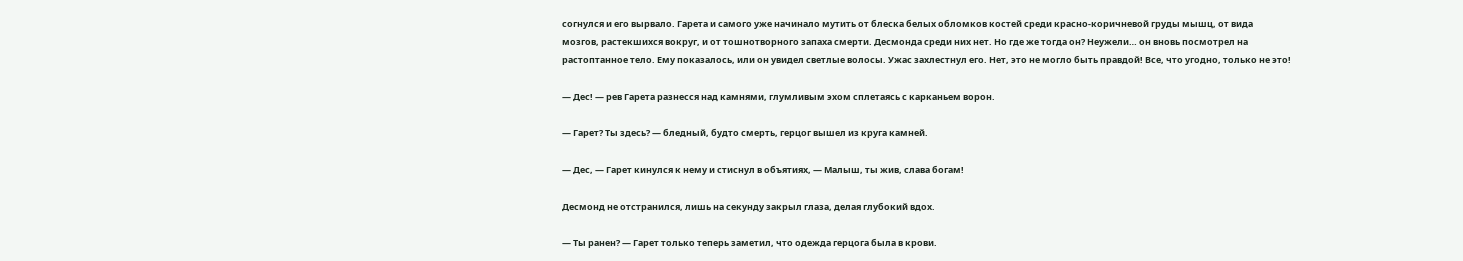согнулся и его вырвало. Гарета и самого уже начинало мутить от блеска белых обломков костей среди красно-коричневой груды мышц, от вида мозгов, растекшихся вокруг, и от тошнотворного запаха смерти. Десмонда среди них нет. Но где же тогда он? Неужели… он вновь посмотрел на растоптанное тело. Ему показалось, или он увидел светлые волосы. Ужас захлестнул его. Нет, это не могло быть правдой! Все, что угодно, только не это!

— Дес! — рев Гарета разнесся над камнями, глумливым эхом сплетаясь с карканьем ворон.

— Гарет? Ты здесь? — бледный, будто смерть, герцог вышел из круга камней.

— Дес, — Гарет кинулся к нему и стиснул в объятиях, — Малыш, ты жив, слава богам!

Десмонд не отстранился, лишь на секунду закрыл глаза, делая глубокий вдох.

— Ты ранен? — Гарет только теперь заметил, что одежда герцога была в крови.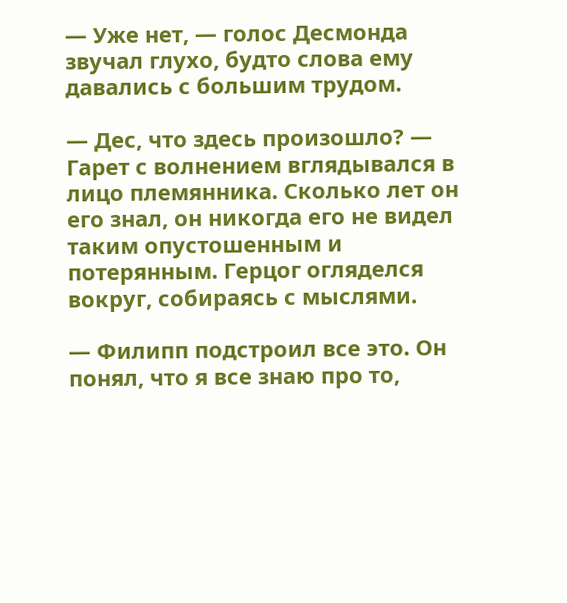— Уже нет, — голос Десмонда звучал глухо, будто слова ему давались с большим трудом.

— Дес, что здесь произошло? — Гарет с волнением вглядывался в лицо племянника. Сколько лет он его знал, он никогда его не видел таким опустошенным и потерянным. Герцог огляделся вокруг, собираясь с мыслями.

— Филипп подстроил все это. Он понял, что я все знаю про то,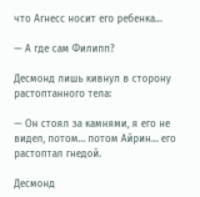что Агнесс носит его ребенка…

— А где сам Филипп?

Десмонд лишь кивнул в сторону растоптанного тела:

— Он стоял за камнями, я его не видел, потом… потом Айрин… его растоптал гнедой.

Десмонд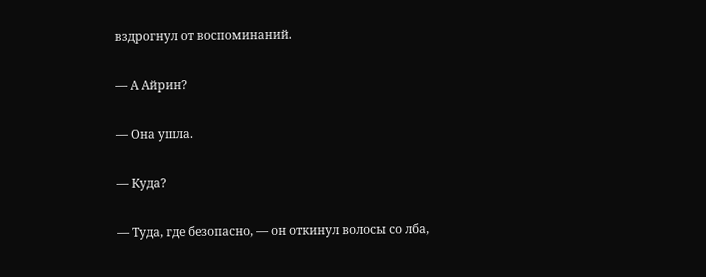вздрогнул от воспоминаний.

— А Айрин?

— Она ушла.

— Куда?

— Туда, где безопасно, — он откинул волосы со лба,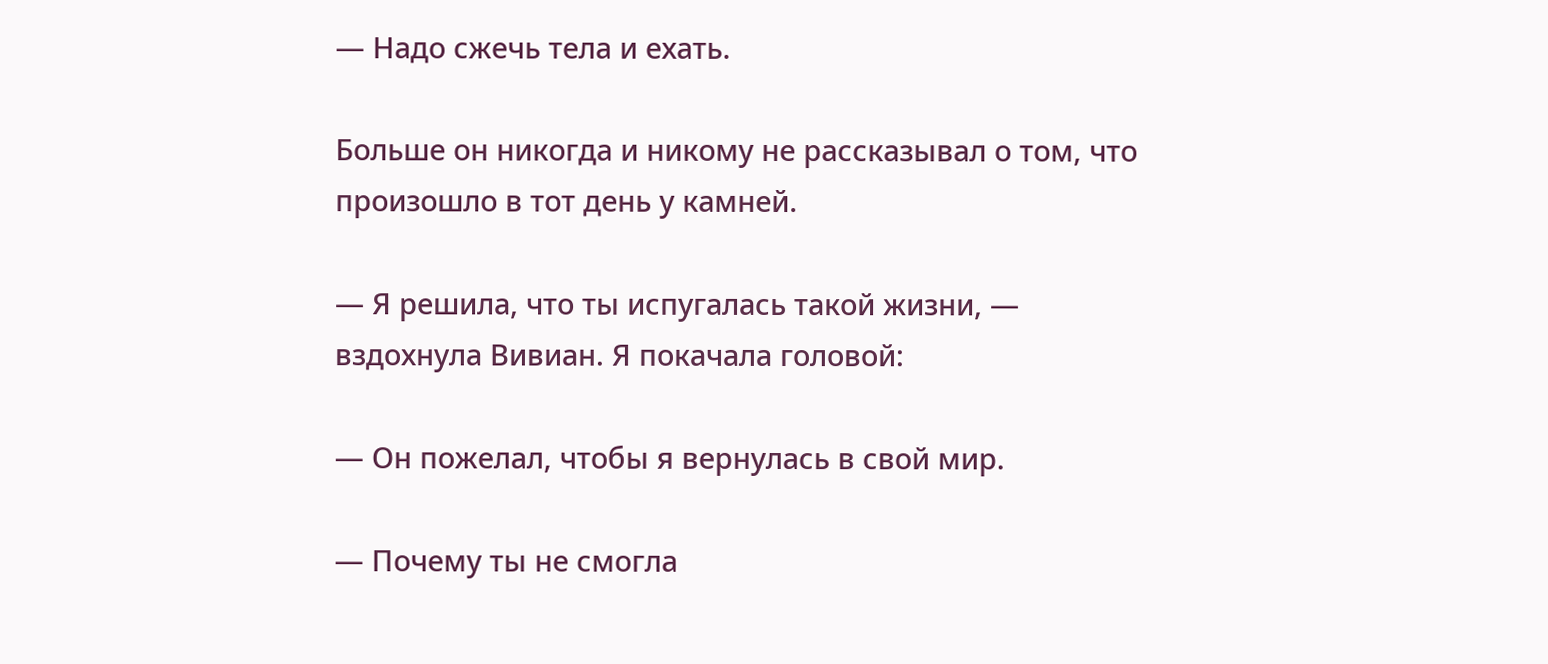— Надо сжечь тела и ехать.

Больше он никогда и никому не рассказывал о том, что произошло в тот день у камней.

— Я решила, что ты испугалась такой жизни, — вздохнула Вивиан. Я покачала головой:

— Он пожелал, чтобы я вернулась в свой мир.

— Почему ты не смогла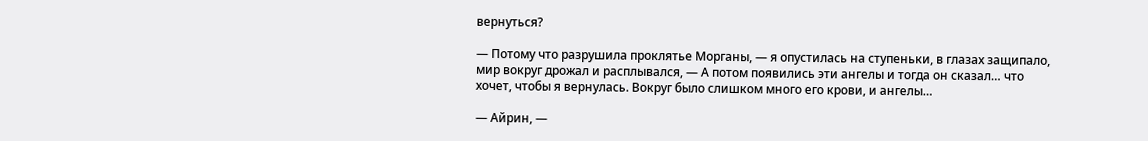вернуться?

— Потому что разрушила проклятье Морганы, — я опустилась на ступеньки, в глазах защипало, мир вокруг дрожал и расплывался, — А потом появились эти ангелы и тогда он сказал… что хочет, чтобы я вернулась. Вокруг было слишком много его крови, и ангелы…

— Айрин, —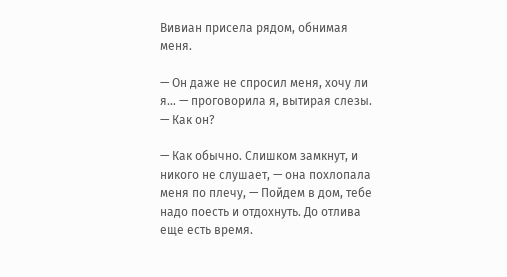Вивиан присела рядом, обнимая меня.

— Он даже не спросил меня, хочу ли я… — проговорила я, вытирая слезы. — Как он?

— Как обычно. Слишком замкнут, и никого не слушает, — она похлопала меня по плечу, — Пойдем в дом, тебе надо поесть и отдохнуть. До отлива еще есть время.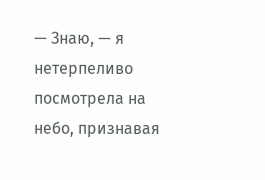— Знаю, — я нетерпеливо посмотрела на небо, признавая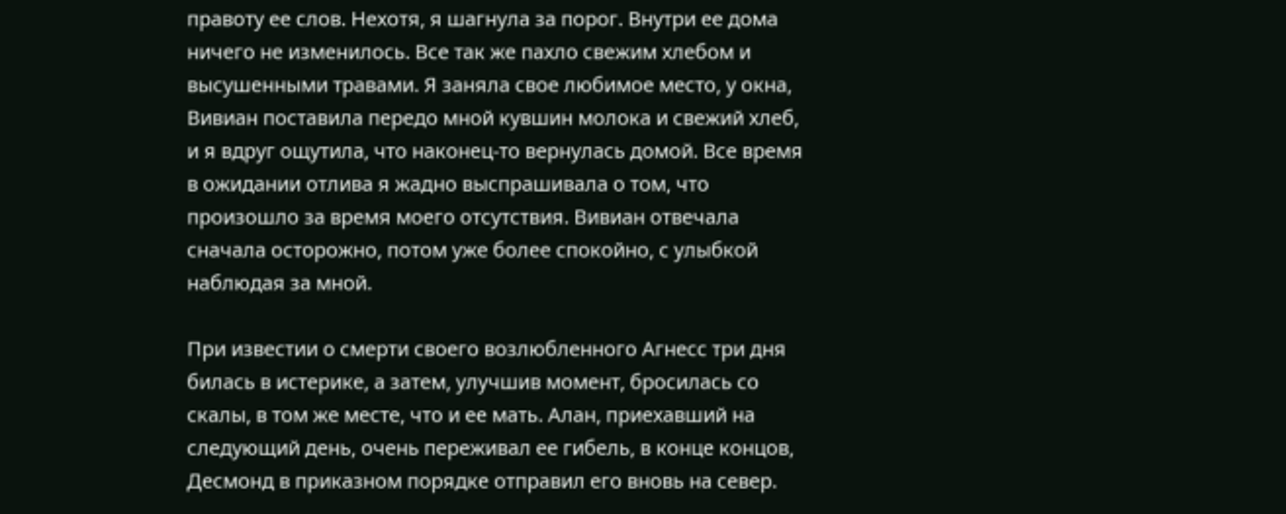правоту ее слов. Нехотя, я шагнула за порог. Внутри ее дома ничего не изменилось. Все так же пахло свежим хлебом и высушенными травами. Я заняла свое любимое место, у окна, Вивиан поставила передо мной кувшин молока и свежий хлеб, и я вдруг ощутила, что наконец-то вернулась домой. Все время в ожидании отлива я жадно выспрашивала о том, что произошло за время моего отсутствия. Вивиан отвечала сначала осторожно, потом уже более спокойно, с улыбкой наблюдая за мной.

При известии о смерти своего возлюбленного Агнесс три дня билась в истерике, а затем, улучшив момент, бросилась со скалы, в том же месте, что и ее мать. Алан, приехавший на следующий день, очень переживал ее гибель, в конце концов, Десмонд в приказном порядке отправил его вновь на север.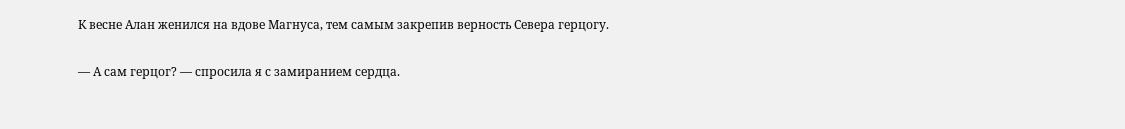К весне Алан женился на вдове Магнуса, тем самым закрепив верность Севера герцогу.

— А сам герцог? — спросила я с замиранием сердца.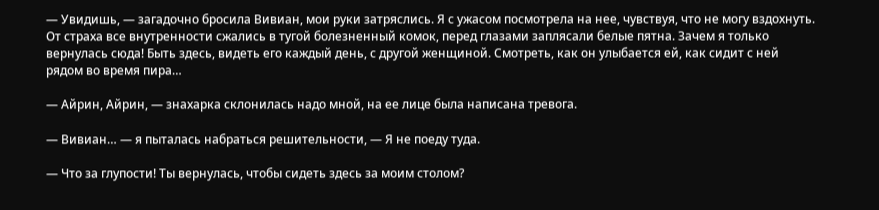— Увидишь, — загадочно бросила Вивиан, мои руки затряслись. Я с ужасом посмотрела на нее, чувствуя, что не могу вздохнуть. От страха все внутренности сжались в тугой болезненный комок, перед глазами заплясали белые пятна. Зачем я только вернулась сюда! Быть здесь, видеть его каждый день, с другой женщиной. Смотреть, как он улыбается ей, как сидит с ней рядом во время пира…

— Айрин, Айрин, — знахарка склонилась надо мной, на ее лице была написана тревога.

— Вивиан… — я пыталась набраться решительности, — Я не поеду туда.

— Что за глупости! Ты вернулась, чтобы сидеть здесь за моим столом?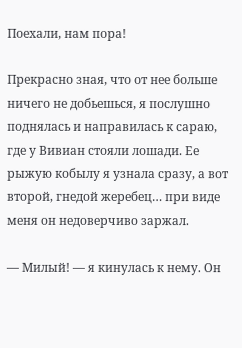Поехали, нам пора!

Прекрасно зная, что от нее больше ничего не добьешься, я послушно поднялась и направилась к сараю, где у Вивиан стояли лошади. Ее рыжую кобылу я узнала сразу, а вот второй, гнедой жеребец… при виде меня он недоверчиво заржал.

— Милый! — я кинулась к нему. Он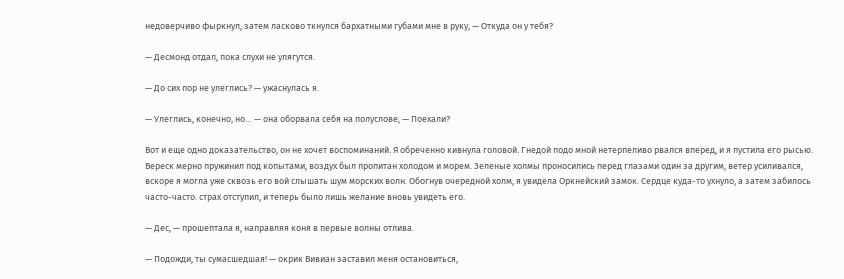недоверчиво фыркнул, затем ласково ткнулся бархатными губами мне в руку, — Откуда он у тебя?

— Десмонд отдал, пока слухи не улягутся.

— До сих пор не улеглись? — ужаснулась я.

— Улеглись, конечно, но… — она оборвала себя на полуслове, — Поехали?

Вот и еще одно доказательство, он не хочет воспоминаний. Я обреченно кивнула головой. Гнедой подо мной нетерпеливо рвался вперед, и я пустила его рысью. Вереск мерно пружинил под копытами, воздух был пропитан холодом и морем. Зеленые холмы проносились перед глазами один за другим, ветер усиливался, вскоре я могла уже сквозь его вой слышать шум морских волн. Обогнув очередной холм, я увидела Оркнейский замок. Сердце куда-то ухнуло, а затем забилось часто-часто. страх отступил, и теперь было лишь желание вновь увидеть его.

— Дес, — прошептала я, направляя коня в первые волны отлива.

— Подожди, ты сумасшедшая! — окрик Вивиан заставил меня остановиться,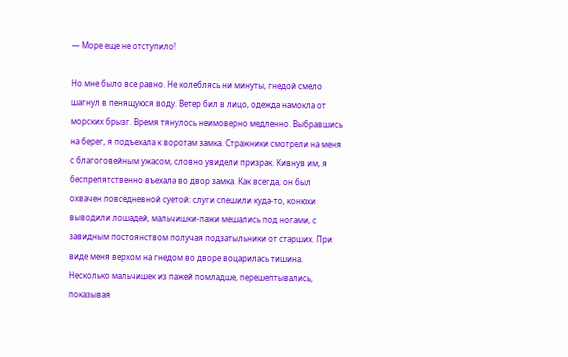— Море еще не отступило!

Но мне было все равно. Не колеблясь ни минуты, гнедой смело шагнул в пенящуюся воду. Ветер бил в лицо, одежда намокла от морских брызг. Время тянулось неимоверно медленно. Выбравшись на берег, я подъехала к воротам замка. Стражники смотрели на меня с благоговейным ужасом, словно увидели призрак. Кивнув им, я беспрепятственно въехала во двор замка. Как всегда, он был охвачен повседневной суетой: слуги спешили куда-то, конюхи выводили лошадей, мальчишки-пажи мешались под ногами, с завидным постоянством получая подзатыльники от старших. При виде меня верхом на гнедом во дворе воцарилась тишина. Несколько мальчишек из пажей помладше, перешептывались, показывая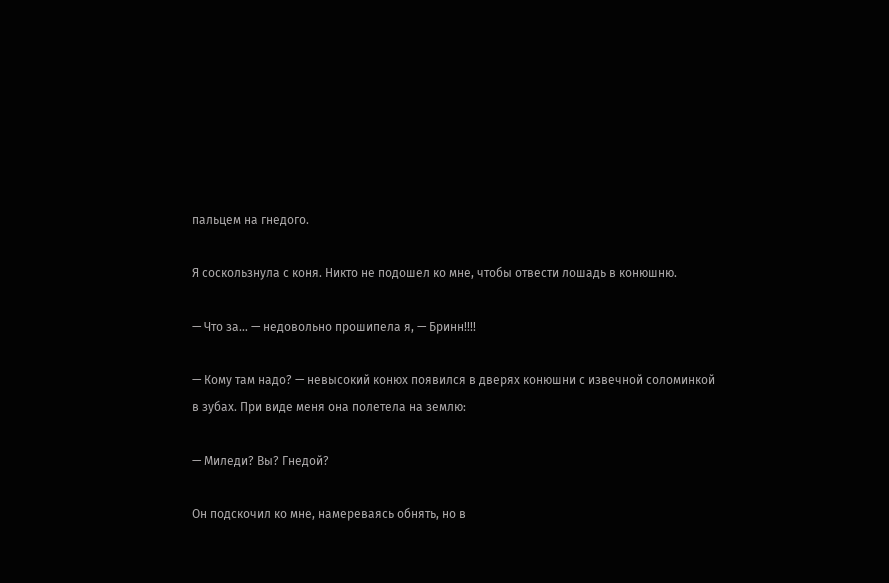пальцем на гнедого.

Я соскользнула с коня. Никто не подошел ко мне, чтобы отвести лошадь в конюшню.

— Что за… — недовольно прошипела я, — Бринн!!!!

— Кому там надо? — невысокий конюх появился в дверях конюшни с извечной соломинкой в зубах. При виде меня она полетела на землю:

— Миледи? Вы? Гнедой?

Он подскочил ко мне, намереваясь обнять, но в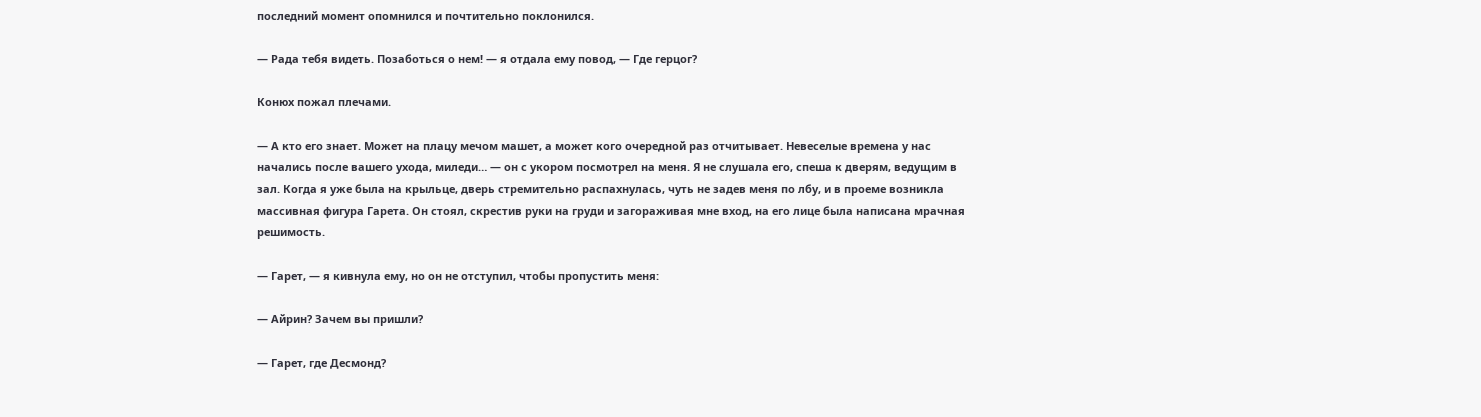последний момент опомнился и почтительно поклонился.

— Рада тебя видеть. Позаботься о нем! — я отдала ему повод, — Где герцог?

Конюх пожал плечами.

— А кто его знает. Может на плацу мечом машет, а может кого очередной раз отчитывает. Невеселые времена у нас начались после вашего ухода, миледи… — он с укором посмотрел на меня. Я не слушала его, спеша к дверям, ведущим в зал. Когда я уже была на крыльце, дверь стремительно распахнулась, чуть не задев меня по лбу, и в проеме возникла массивная фигура Гарета. Он стоял, скрестив руки на груди и загораживая мне вход, на его лице была написана мрачная решимость.

— Гарет, — я кивнула ему, но он не отступил, чтобы пропустить меня:

— Айрин? Зачем вы пришли?

— Гарет, где Десмонд?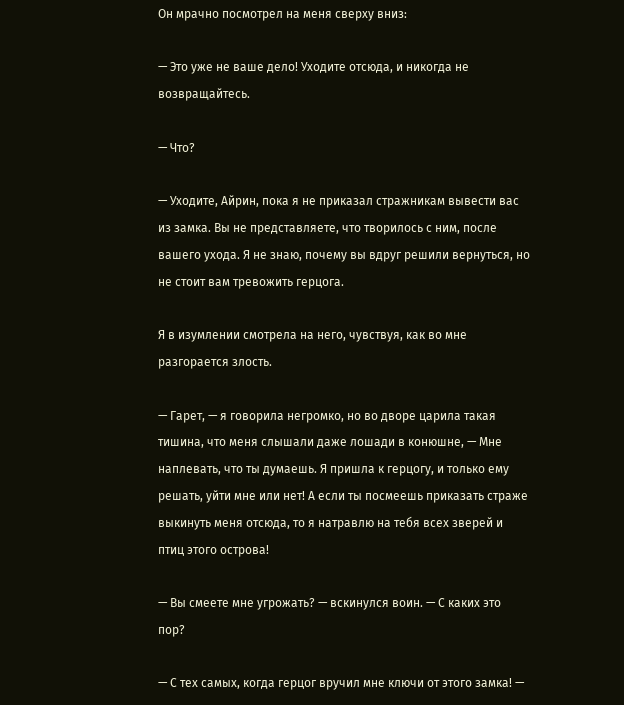Он мрачно посмотрел на меня сверху вниз:

— Это уже не ваше дело! Уходите отсюда, и никогда не возвращайтесь.

— Что?

— Уходите, Айрин, пока я не приказал стражникам вывести вас из замка. Вы не представляете, что творилось с ним, после вашего ухода. Я не знаю, почему вы вдруг решили вернуться, но не стоит вам тревожить герцога.

Я в изумлении смотрела на него, чувствуя, как во мне разгорается злость.

— Гарет, — я говорила негромко, но во дворе царила такая тишина, что меня слышали даже лошади в конюшне, — Мне наплевать, что ты думаешь. Я пришла к герцогу, и только ему решать, уйти мне или нет! А если ты посмеешь приказать страже выкинуть меня отсюда, то я натравлю на тебя всех зверей и птиц этого острова!

— Вы смеете мне угрожать? — вскинулся воин. — С каких это пор?

— С тех самых, когда герцог вручил мне ключи от этого замка! —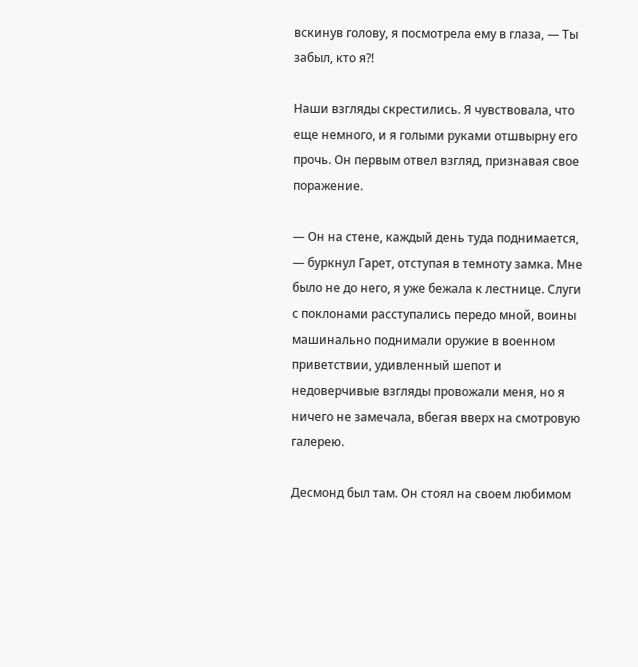вскинув голову, я посмотрела ему в глаза, — Ты забыл, кто я?!

Наши взгляды скрестились. Я чувствовала, что еще немного, и я голыми руками отшвырну его прочь. Он первым отвел взгляд, признавая свое поражение.

— Он на стене, каждый день туда поднимается, — буркнул Гарет, отступая в темноту замка. Мне было не до него, я уже бежала к лестнице. Слуги с поклонами расступались передо мной, воины машинально поднимали оружие в военном приветствии, удивленный шепот и недоверчивые взгляды провожали меня, но я ничего не замечала, вбегая вверх на смотровую галерею.

Десмонд был там. Он стоял на своем любимом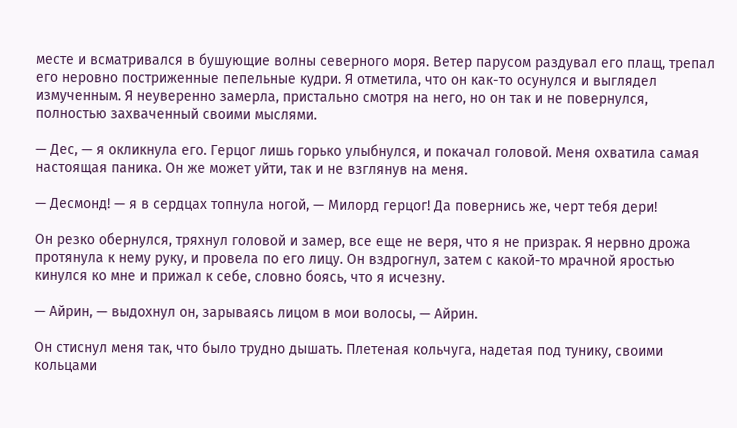месте и всматривался в бушующие волны северного моря. Ветер парусом раздувал его плащ, трепал его неровно постриженные пепельные кудри. Я отметила, что он как-то осунулся и выглядел измученным. Я неуверенно замерла, пристально смотря на него, но он так и не повернулся, полностью захваченный своими мыслями.

— Дес, — я окликнула его. Герцог лишь горько улыбнулся, и покачал головой. Меня охватила самая настоящая паника. Он же может уйти, так и не взглянув на меня.

— Десмонд! — я в сердцах топнула ногой, — Милорд герцог! Да повернись же, черт тебя дери!

Он резко обернулся, тряхнул головой и замер, все еще не веря, что я не призрак. Я нервно дрожа протянула к нему руку, и провела по его лицу. Он вздрогнул, затем с какой-то мрачной яростью кинулся ко мне и прижал к себе, словно боясь, что я исчезну.

— Айрин, — выдохнул он, зарываясь лицом в мои волосы, — Айрин.

Он стиснул меня так, что было трудно дышать. Плетеная кольчуга, надетая под тунику, своими кольцами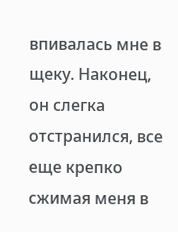впивалась мне в щеку. Наконец, он слегка отстранился, все еще крепко сжимая меня в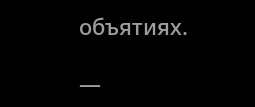объятиях.

—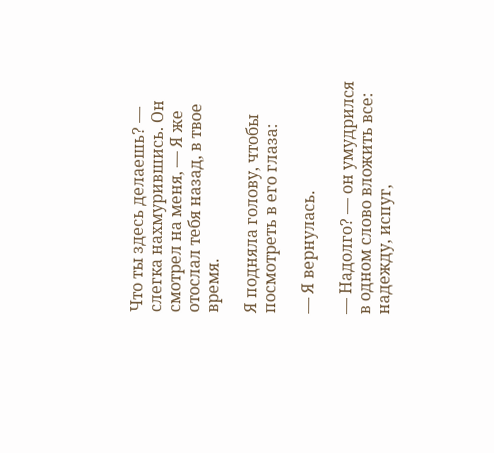Что ты здесь делаешь? — слегка нахмурившись. Он смотрел на меня, — Я же отослал тебя назад, в твое время.

Я подняла голову, чтобы посмотреть в его глаза:

— Я вернулась.

— Надолго? — он умудрился в одном слово вложить все: надежду, испуг,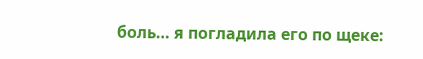боль… я погладила его по щеке: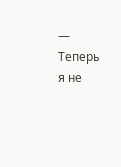— Теперь я не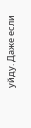уйду. Даже если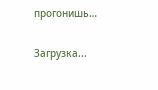прогонишь…

Загрузка...